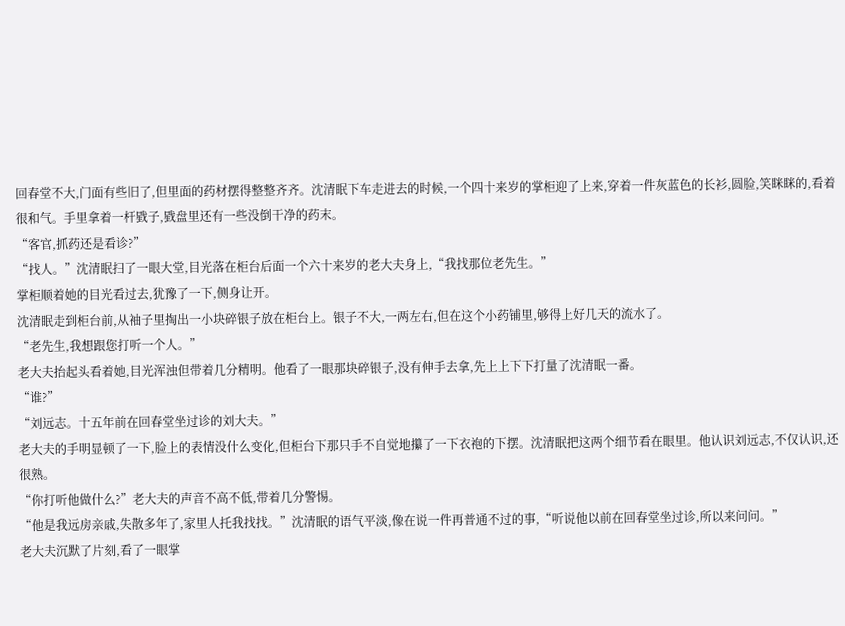回春堂不大,门面有些旧了,但里面的药材摆得整整齐齐。沈清眠下车走进去的时候,一个四十来岁的掌柜迎了上来,穿着一件灰蓝色的长衫,圆脸,笑眯眯的,看着很和气。手里拿着一杆戥子,戥盘里还有一些没倒干净的药末。
“客官,抓药还是看诊?”
“找人。”沈清眠扫了一眼大堂,目光落在柜台后面一个六十来岁的老大夫身上,“我找那位老先生。”
掌柜顺着她的目光看过去,犹豫了一下,侧身让开。
沈清眠走到柜台前,从袖子里掏出一小块碎银子放在柜台上。银子不大,一两左右,但在这个小药铺里,够得上好几天的流水了。
“老先生,我想跟您打听一个人。”
老大夫抬起头看着她,目光浑浊但带着几分精明。他看了一眼那块碎银子,没有伸手去拿,先上上下下打量了沈清眠一番。
“谁?”
“刘远志。十五年前在回春堂坐过诊的刘大夫。”
老大夫的手明显顿了一下,脸上的表情没什么变化,但柜台下那只手不自觉地攥了一下衣袍的下摆。沈清眠把这两个细节看在眼里。他认识刘远志,不仅认识,还很熟。
“你打听他做什么?”老大夫的声音不高不低,带着几分警惕。
“他是我远房亲戚,失散多年了,家里人托我找找。”沈清眠的语气平淡,像在说一件再普通不过的事,“听说他以前在回春堂坐过诊,所以来问问。”
老大夫沉默了片刻,看了一眼掌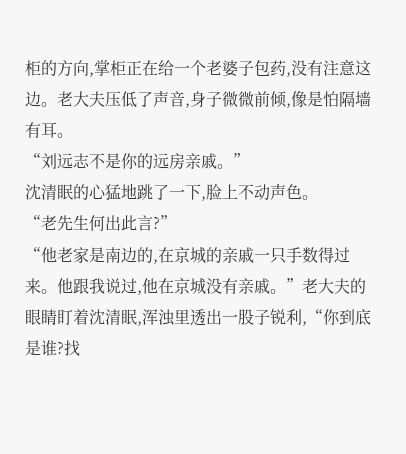柜的方向,掌柜正在给一个老婆子包药,没有注意这边。老大夫压低了声音,身子微微前倾,像是怕隔墙有耳。
“刘远志不是你的远房亲戚。”
沈清眠的心猛地跳了一下,脸上不动声色。
“老先生何出此言?”
“他老家是南边的,在京城的亲戚一只手数得过来。他跟我说过,他在京城没有亲戚。”老大夫的眼睛盯着沈清眠,浑浊里透出一股子锐利,“你到底是谁?找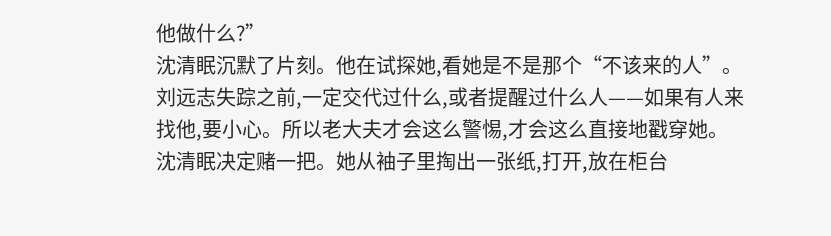他做什么?”
沈清眠沉默了片刻。他在试探她,看她是不是那个“不该来的人”。刘远志失踪之前,一定交代过什么,或者提醒过什么人——如果有人来找他,要小心。所以老大夫才会这么警惕,才会这么直接地戳穿她。
沈清眠决定赌一把。她从袖子里掏出一张纸,打开,放在柜台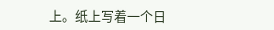上。纸上写着一个日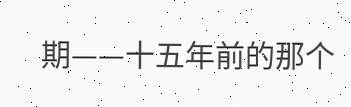期——十五年前的那个